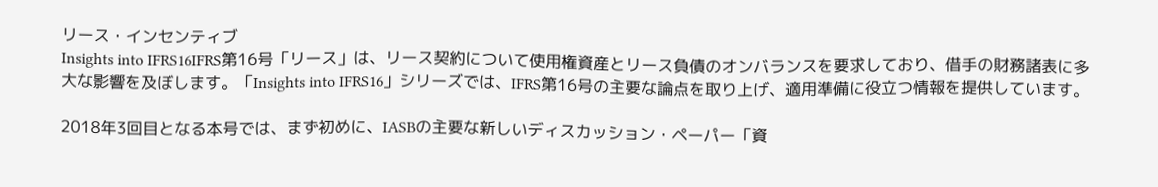リース・インセンティブ
Insights into IFRS16IFRS第16号「リース」は、リース契約について使用権資産とリース負債のオンバランスを要求しており、借手の財務諸表に多大な影響を及ぼします。「Insights into IFRS16」シリーズでは、IFRS第16号の主要な論点を取り上げ、適用準備に役立つ情報を提供しています。

2018年3回目となる本号では、まず初めに、IASBの主要な新しいディスカッション・ペーパー「資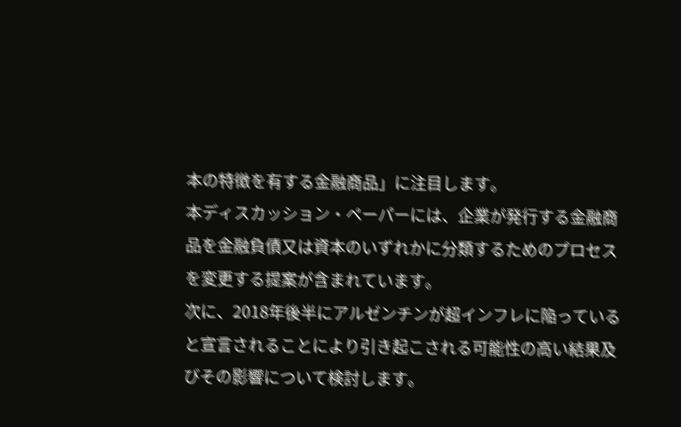本の特徴を有する金融商品」に注目します。
本ディスカッション・ペーパーには、企業が発行する金融商品を金融負債又は資本のいずれかに分類するためのプロセスを変更する提案が含まれています。
次に、2018年後半にアルゼンチンが超インフレに陥っていると宣言されることにより引き起こされる可能性の高い結果及びその影響について検討します。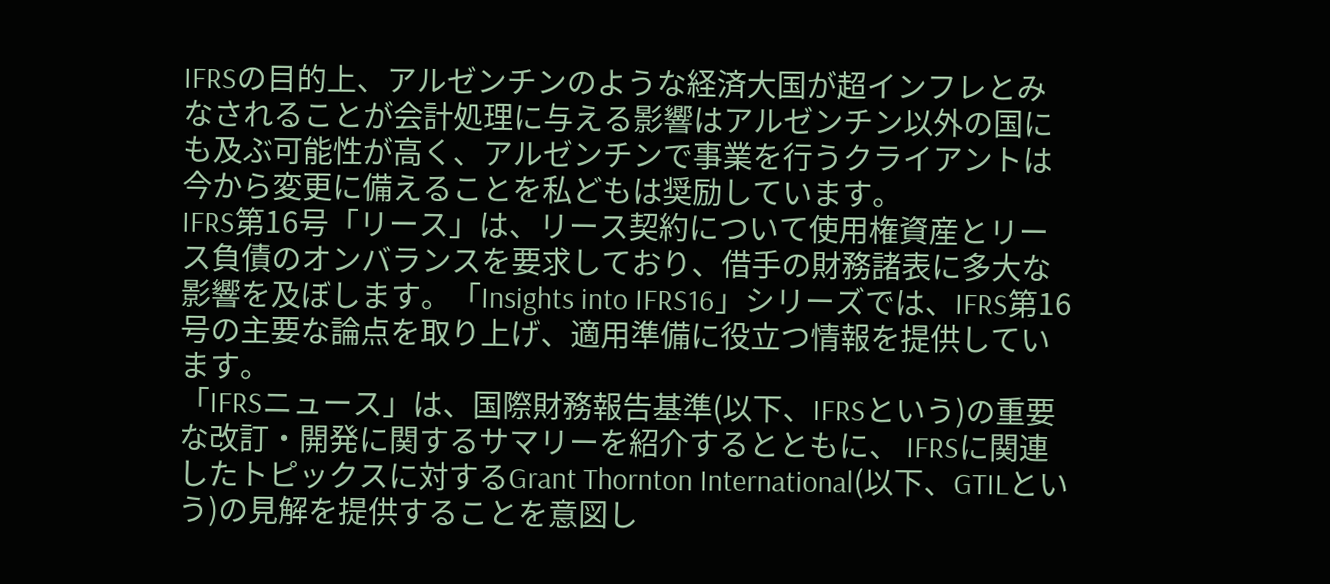IFRSの目的上、アルゼンチンのような経済大国が超インフレとみなされることが会計処理に与える影響はアルゼンチン以外の国にも及ぶ可能性が高く、アルゼンチンで事業を行うクライアントは今から変更に備えることを私どもは奨励しています。
IFRS第16号「リース」は、リース契約について使用権資産とリース負債のオンバランスを要求しており、借手の財務諸表に多大な影響を及ぼします。「Insights into IFRS16」シリーズでは、IFRS第16号の主要な論点を取り上げ、適用準備に役立つ情報を提供しています。
「IFRSニュース」は、国際財務報告基準(以下、IFRSという)の重要な改訂・開発に関するサマリーを紹介するとともに、 IFRSに関連したトピックスに対するGrant Thornton International(以下、GTILという)の見解を提供することを意図し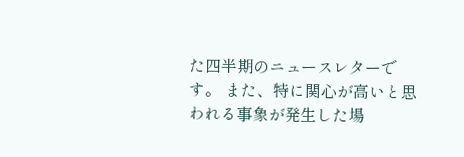た四半期のニュースレターです。 また、特に関心が高いと思われる事象が発生した場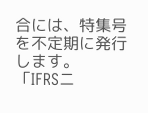合には、特集号を不定期に発行します。
「IFRSニ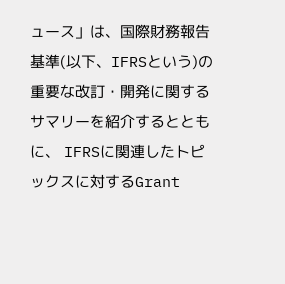ュース」は、国際財務報告基準(以下、IFRSという)の重要な改訂・開発に関するサマリーを紹介するとともに、 IFRSに関連したトピックスに対するGrant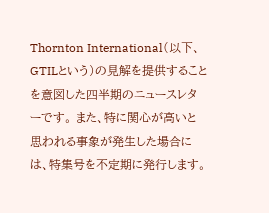Thornton International(以下、GTILという)の見解を提供することを意図した四半期のニュースレターです。 また、特に関心が高いと思われる事象が発生した場合には、特集号を不定期に発行します。